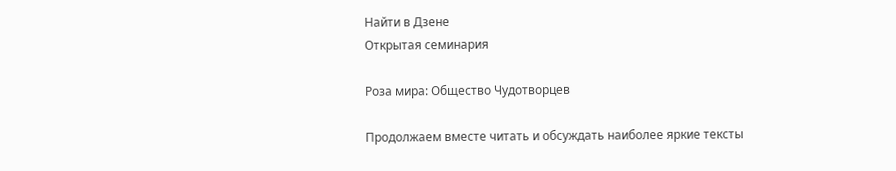Найти в Дзене
Открытая семинария

Роза мира: Общество Чудотворцев

Продолжаем вместе читать и обсуждать наиболее яркие тексты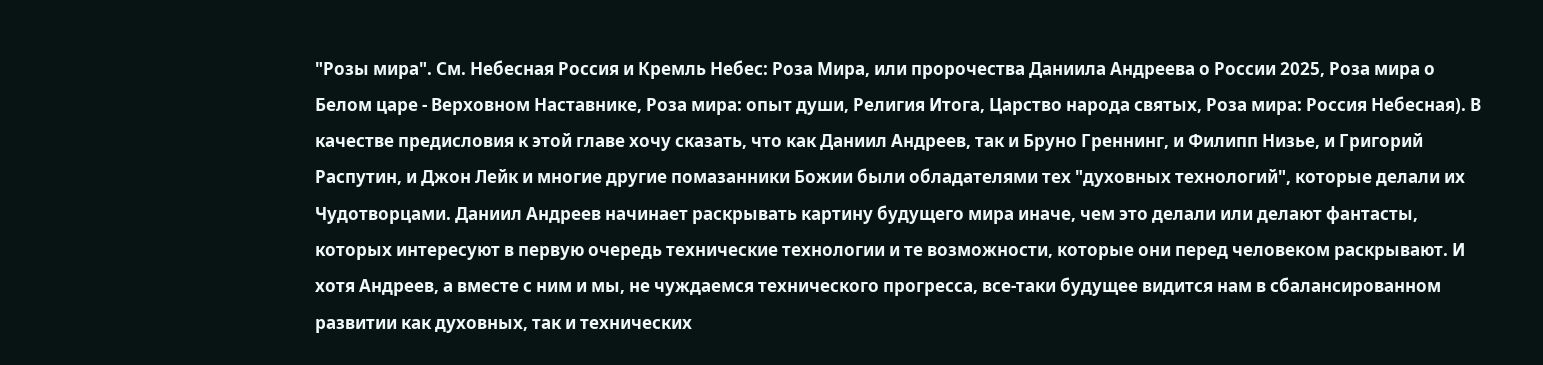"Розы мира". См. Небесная Россия и Кремль Небес: Роза Мира, или пророчества Даниила Андреева о России 2025, Роза мира о Белом царе - Верховном Наставнике, Роза мира: опыт души, Религия Итога, Царство народа святых, Роза мира: Россия Небесная). В качестве предисловия к этой главе хочу сказать, что как Даниил Андреев, так и Бруно Греннинг, и Филипп Низье, и Григорий Распутин, и Джон Лейк и многие другие помазанники Божии были обладателями тех "духовных технологий", которые делали их Чудотворцами. Даниил Андреев начинает раскрывать картину будущего мира иначе, чем это делали или делают фантасты, которых интересуют в первую очередь технические технологии и те возможности, которые они перед человеком раскрывают. И хотя Андреев, а вместе с ним и мы, не чуждаемся технического прогресса, все-таки будущее видится нам в сбалансированном развитии как духовных, так и технических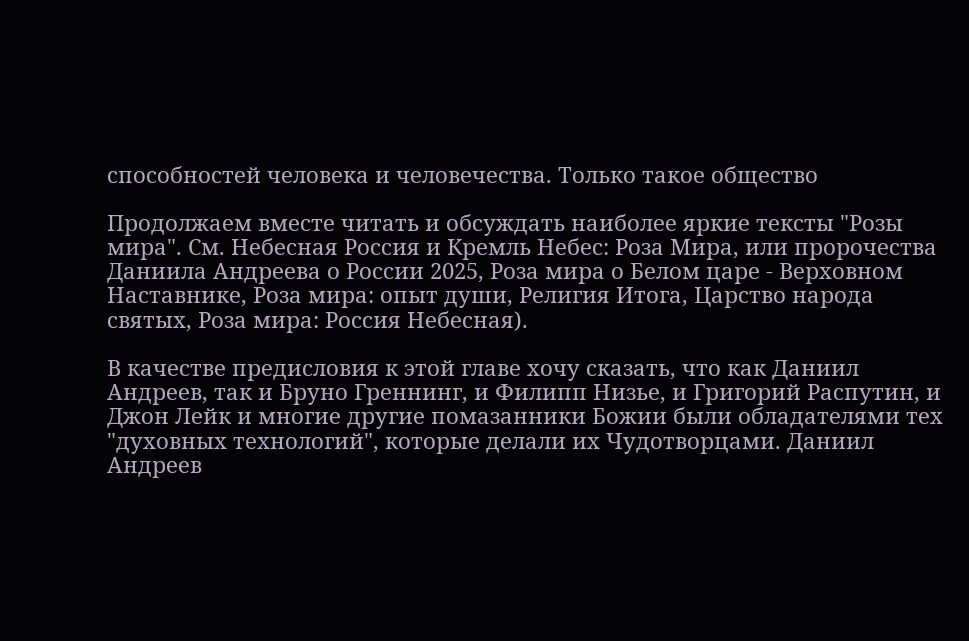способностей человека и человечества. Только такое общество

Продолжаем вместе читать и обсуждать наиболее яркие тексты "Розы мира". См. Небесная Россия и Кремль Небес: Роза Мира, или пророчества Даниила Андреева о России 2025, Роза мира о Белом царе - Верховном Наставнике, Роза мира: опыт души, Религия Итога, Царство народа святых, Роза мира: Россия Небесная).

В качестве предисловия к этой главе хочу сказать, что как Даниил Андреев, так и Бруно Греннинг, и Филипп Низье, и Григорий Распутин, и Джон Лейк и многие другие помазанники Божии были обладателями тех "духовных технологий", которые делали их Чудотворцами. Даниил Андреев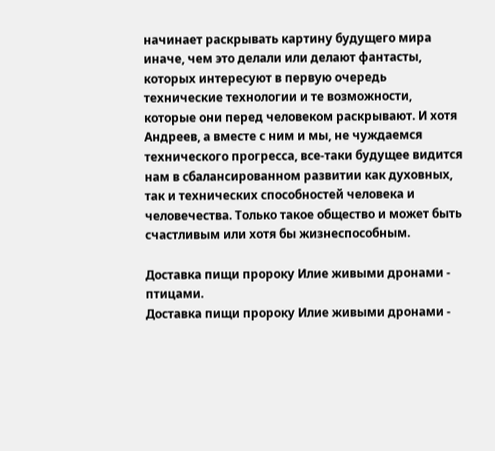начинает раскрывать картину будущего мира иначе, чем это делали или делают фантасты, которых интересуют в первую очередь технические технологии и те возможности, которые они перед человеком раскрывают. И хотя Андреев, а вместе с ним и мы, не чуждаемся технического прогресса, все-таки будущее видится нам в сбалансированном развитии как духовных, так и технических способностей человека и человечества. Только такое общество и может быть счастливым или хотя бы жизнеспособным.

Доставка пищи пророку Илие живыми дронами - птицами.
Доставка пищи пророку Илие живыми дронами -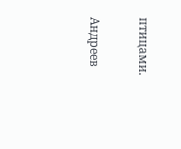птицами.

Андреев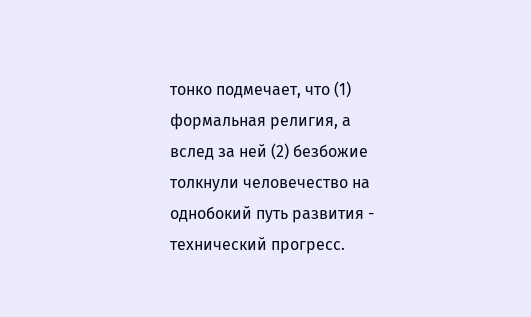тонко подмечает, что (1) формальная религия, а вслед за ней (2) безбожие толкнули человечество на однобокий путь развития - технический прогресс.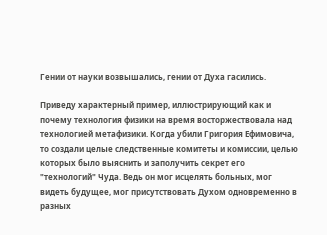Гении от науки возвышались, гении от Духа гасились.

Приведу характерный пример, иллюстрирующий как и почему технология физики на время восторжествовала над технологией метафизики. Когда убили Григория Ефимовича, то создали целые следственные комитеты и комиссии, целью которых было выяснить и заполучить секрет его "технологий" Чуда. Ведь он мог исцелять больных, мог видеть будущее, мог присутствовать Духом одновременно в разных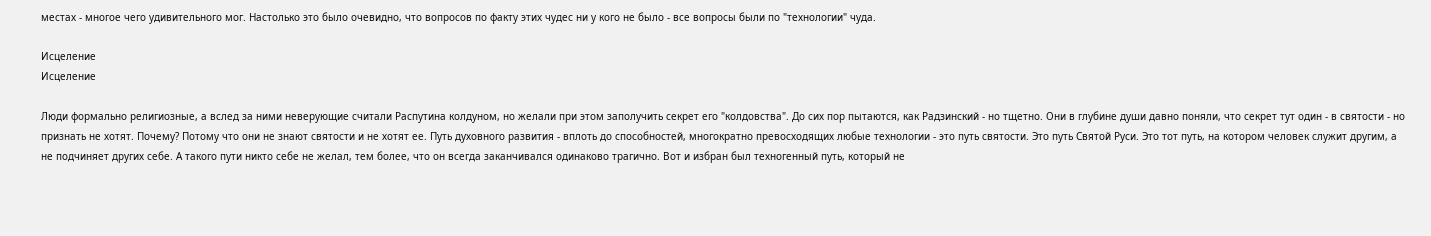местах - многое чего удивительного мог. Настолько это было очевидно, что вопросов по факту этих чудес ни у кого не было - все вопросы были по "технологии" чуда.

Исцеление
Исцеление

Люди формально религиозные, а вслед за ними неверующие считали Распутина колдуном, но желали при этом заполучить секрет его "колдовства". До сих пор пытаются, как Радзинский - но тщетно. Они в глубине души давно поняли, что секрет тут один - в святости - но признать не хотят. Почему? Потому что они не знают святости и не хотят ее. Путь духовного развития - вплоть до способностей, многократно превосходящих любые технологии - это путь святости. Это путь Святой Руси. Это тот путь, на котором человек служит другим, а не подчиняет других себе. А такого пути никто себе не желал, тем более, что он всегда заканчивался одинаково трагично. Вот и избран был техногенный путь, который не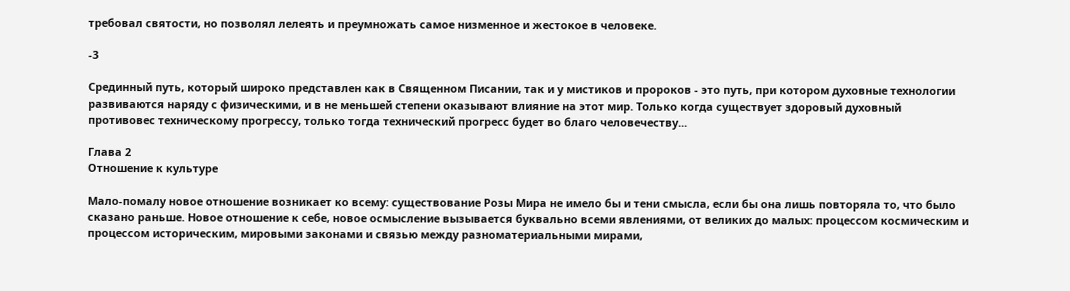требовал святости, но позволял лелеять и преумножать самое низменное и жестокое в человеке.

-3

Срединный путь, который широко представлен как в Священном Писании, так и у мистиков и пророков - это путь, при котором духовные технологии развиваются наряду с физическими, и в не меньшей степени оказывают влияние на этот мир. Только когда существует здоровый духовный противовес техническому прогрессу, только тогда технический прогресс будет во благо человечеству...

Глава 2
Отношение к культуре

Мало-помалу новое отношение возникает ко всему: существование Розы Мира не имело бы и тени смысла, если бы она лишь повторяла то, что было сказано раньше. Новое отношение к себе, новое осмысление вызывается буквально всеми явлениями, от великих до малых: процессом космическим и процессом историческим, мировыми законами и связью между разноматериальными мирами,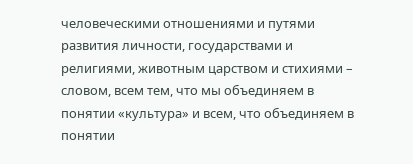человеческими отношениями и путями развития личности, государствами и религиями, животным царством и стихиями – словом, всем тем, что мы объединяем в понятии «культура» и всем, что объединяем в понятии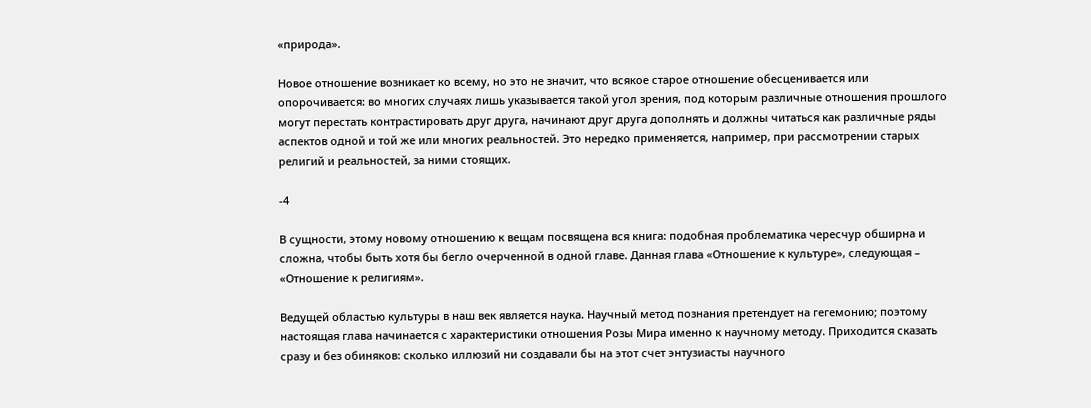«природа».

Новое отношение возникает ко всему, но это не значит, что всякое старое отношение обесценивается или опорочивается: во многих случаях лишь указывается такой угол зрения, под которым различные отношения прошлого могут перестать контрастировать друг друга, начинают друг друга дополнять и должны читаться как различные ряды аспектов одной и той же или многих реальностей. Это нередко применяется, например, при рассмотрении старых религий и реальностей, за ними стоящих.

-4

В сущности, этому новому отношению к вещам посвящена вся книга: подобная проблематика чересчур обширна и сложна, чтобы быть хотя бы бегло очерченной в одной главе. Данная глава «Отношение к культуре», следующая – «Отношение к религиям».

Ведущей областью культуры в наш век является наука. Научный метод познания претендует на гегемонию; поэтому настоящая глава начинается с характеристики отношения Розы Мира именно к научному методу. Приходится сказать сразу и без обиняков: сколько иллюзий ни создавали бы на этот счет энтузиасты научного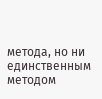метода, но ни единственным методом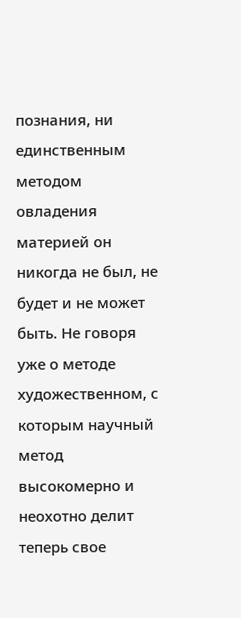познания, ни единственным методом овладения материей он никогда не был, не будет и не может быть. Не говоря уже о методе художественном, с которым научный метод высокомерно и неохотно делит теперь свое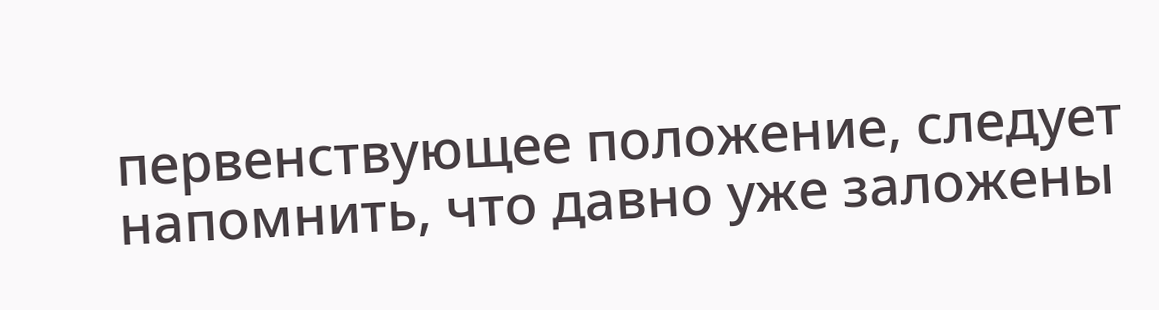первенствующее положение, следует напомнить, что давно уже заложены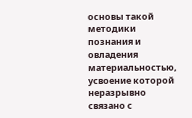основы такой методики познания и овладения материальностью, усвоение которой неразрывно связано с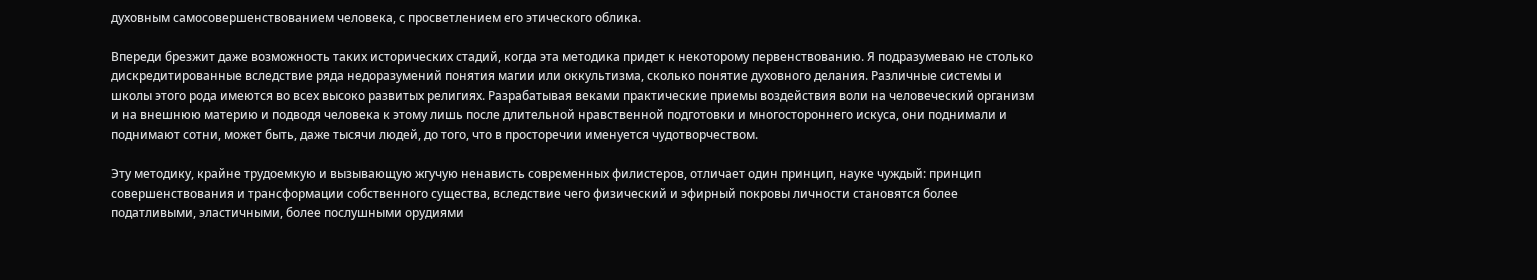духовным самосовершенствованием человека, с просветлением его этического облика.

Впереди брезжит даже возможность таких исторических стадий, когда эта методика придет к некоторому первенствованию. Я подразумеваю не столько дискредитированные вследствие ряда недоразумений понятия магии или оккультизма, сколько понятие духовного делания. Различные системы и школы этого рода имеются во всех высоко развитых религиях. Разрабатывая веками практические приемы воздействия воли на человеческий организм и на внешнюю материю и подводя человека к этому лишь после длительной нравственной подготовки и многостороннего искуса, они поднимали и поднимают сотни, может быть, даже тысячи людей, до того, что в просторечии именуется чудотворчеством.

Эту методику, крайне трудоемкую и вызывающую жгучую ненависть современных филистеров, отличает один принцип, науке чуждый: принцип совершенствования и трансформации собственного существа, вследствие чего физический и эфирный покровы личности становятся более податливыми, эластичными, более послушными орудиями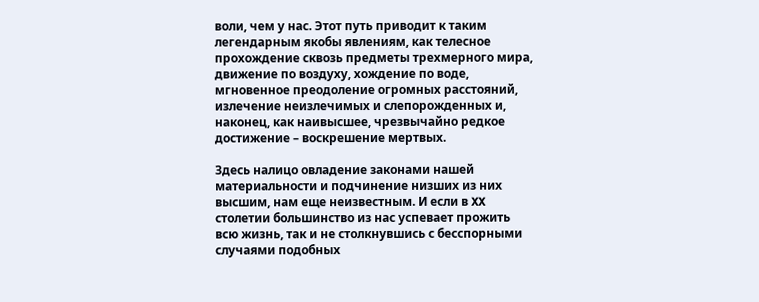воли, чем у нас. Этот путь приводит к таким легендарным якобы явлениям, как телесное прохождение сквозь предметы трехмерного мира, движение по воздуху, хождение по воде, мгновенное преодоление огромных расстояний, излечение неизлечимых и слепорожденных и, наконец, как наивысшее, чрезвычайно редкое достижение – воскрешение мертвых.

Здесь налицо овладение законами нашей материальности и подчинение низших из них высшим, нам еще неизвестным. И если в XX столетии большинство из нас успевает прожить всю жизнь, так и не столкнувшись с бесспорными случаями подобных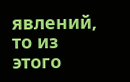явлений, то из этого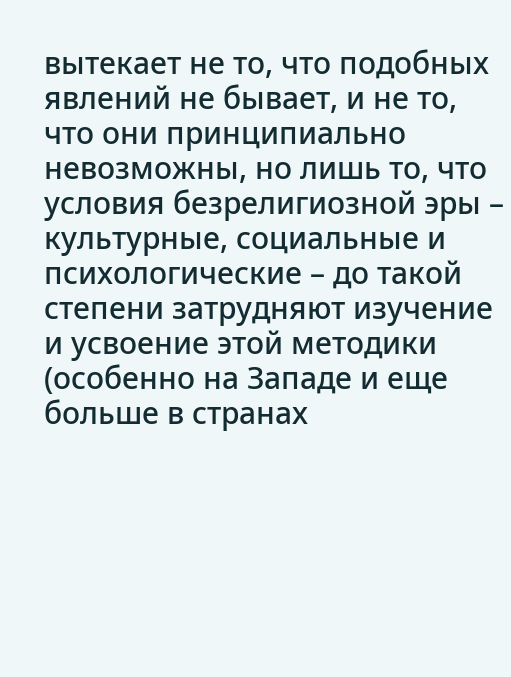вытекает не то, что подобных явлений не бывает, и не то, что они принципиально невозможны, но лишь то, что условия безрелигиозной эры – культурные, социальные и психологические – до такой степени затрудняют изучение и усвоение этой методики (особенно на Западе и еще больше в странах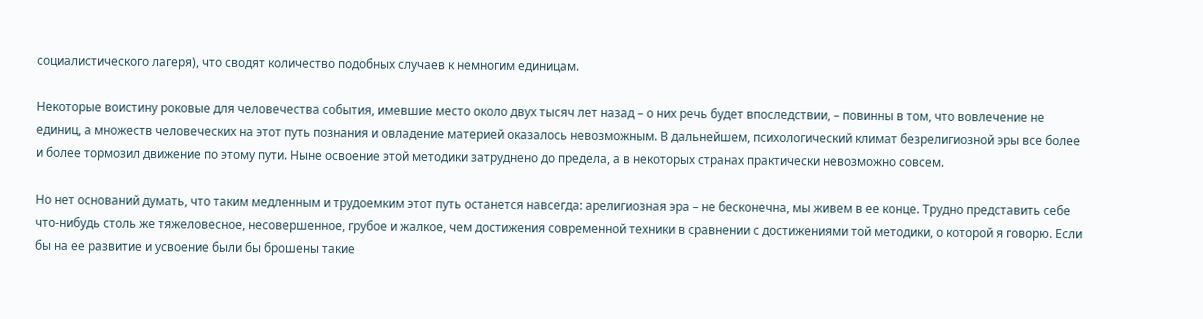социалистического лагеря), что сводят количество подобных случаев к немногим единицам.

Некоторые воистину роковые для человечества события, имевшие место около двух тысяч лет назад – о них речь будет впоследствии, – повинны в том, что вовлечение не единиц, а множеств человеческих на этот путь познания и овладение материей оказалось невозможным. В дальнейшем, психологический климат безрелигиозной эры все более и более тормозил движение по этому пути. Ныне освоение этой методики затруднено до предела, а в некоторых странах практически невозможно совсем.

Но нет оснований думать, что таким медленным и трудоемким этот путь останется навсегда: арелигиозная эра – не бесконечна, мы живем в ее конце. Трудно представить себе что-нибудь столь же тяжеловесное, несовершенное, грубое и жалкое, чем достижения современной техники в сравнении с достижениями той методики, о которой я говорю. Если бы на ее развитие и усвоение были бы брошены такие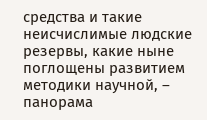средства и такие неисчислимые людские резервы, какие ныне поглощены развитием методики научной, – панорама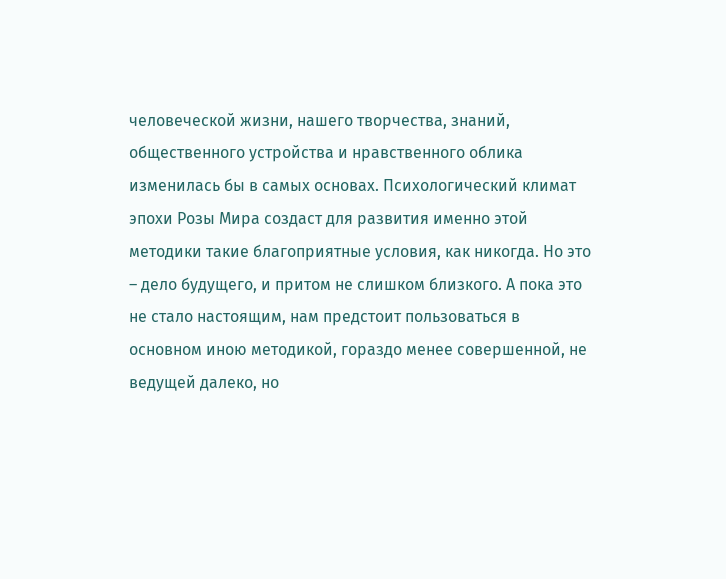человеческой жизни, нашего творчества, знаний, общественного устройства и нравственного облика изменилась бы в самых основах. Психологический климат эпохи Розы Мира создаст для развития именно этой методики такие благоприятные условия, как никогда. Но это – дело будущего, и притом не слишком близкого. А пока это не стало настоящим, нам предстоит пользоваться в основном иною методикой, гораздо менее совершенной, не ведущей далеко, но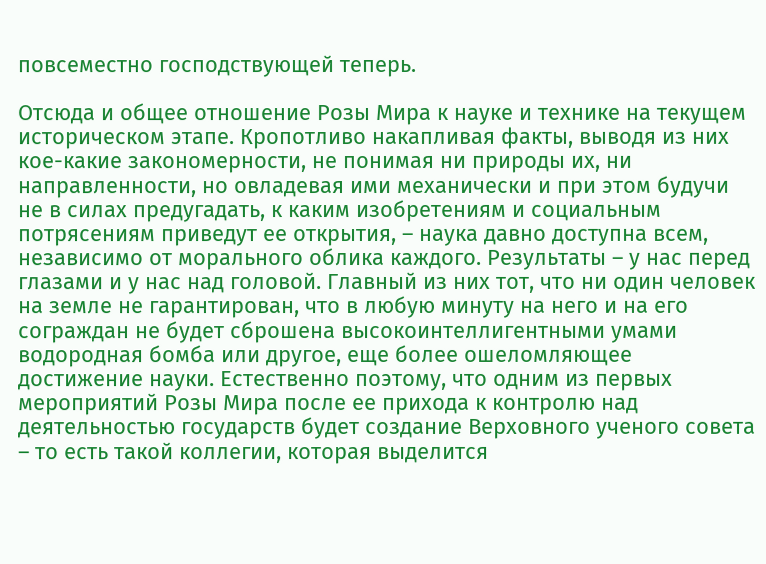повсеместно господствующей теперь.

Отсюда и общее отношение Розы Мира к науке и технике на текущем историческом этапе. Кропотливо накапливая факты, выводя из них кое-какие закономерности, не понимая ни природы их, ни направленности, но овладевая ими механически и при этом будучи не в силах предугадать, к каким изобретениям и социальным потрясениям приведут ее открытия, – наука давно доступна всем, независимо от морального облика каждого. Результаты – у нас перед глазами и у нас над головой. Главный из них тот, что ни один человек на земле не гарантирован, что в любую минуту на него и на его сограждан не будет сброшена высокоинтеллигентными умами водородная бомба или другое, еще более ошеломляющее достижение науки. Естественно поэтому, что одним из первых мероприятий Розы Мира после ее прихода к контролю над деятельностью государств будет создание Верховного ученого совета – то есть такой коллегии, которая выделится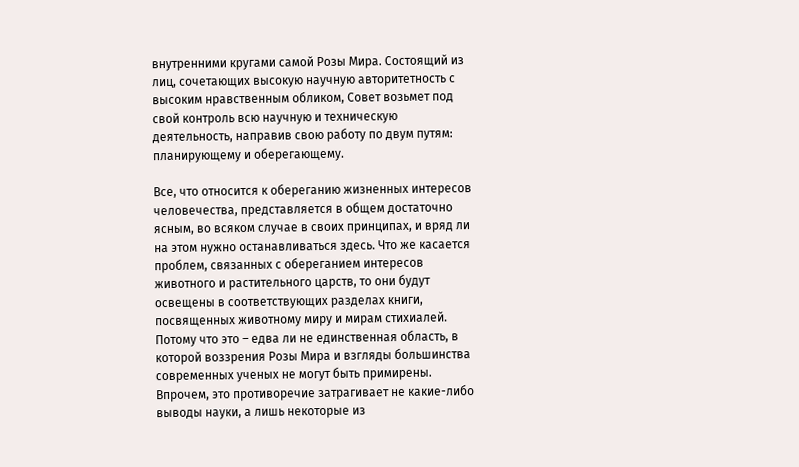внутренними кругами самой Розы Мира. Состоящий из лиц, сочетающих высокую научную авторитетность с высоким нравственным обликом, Совет возьмет под свой контроль всю научную и техническую деятельность, направив свою работу по двум путям: планирующему и оберегающему.

Все, что относится к обереганию жизненных интересов человечества, представляется в общем достаточно ясным, во всяком случае в своих принципах, и вряд ли на этом нужно останавливаться здесь. Что же касается проблем, связанных с обереганием интересов животного и растительного царств, то они будут освещены в соответствующих разделах книги, посвященных животному миру и мирам стихиалей. Потому что это – едва ли не единственная область, в которой воззрения Розы Мира и взгляды большинства современных ученых не могут быть примирены. Впрочем, это противоречие затрагивает не какие-либо выводы науки, а лишь некоторые из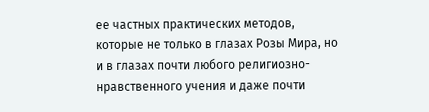ее частных практических методов, которые не только в глазах Розы Мира, но и в глазах почти любого религиозно-нравственного учения и даже почти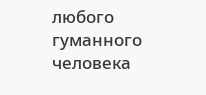любого гуманного человека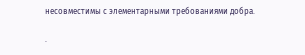несовместимы с элементарными требованиями добра.

.